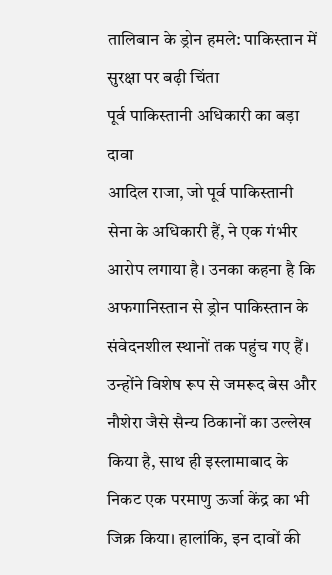तालिबान के ड्रोन हमले: पाकिस्तान में सुरक्षा पर बढ़ी चिंता
पूर्व पाकिस्तानी अधिकारी का बड़ा दावा
आदिल राजा, जो पूर्व पाकिस्तानी सेना के अधिकारी हैं, ने एक गंभीर आरोप लगाया है। उनका कहना है कि अफगानिस्तान से ड्रोन पाकिस्तान के संवेदनशील स्थानों तक पहुंच गए हैं। उन्होंने विशेष रूप से जमरूद बेस और नौशेरा जैसे सैन्य ठिकानों का उल्लेख किया है, साथ ही इस्लामाबाद के निकट एक परमाणु ऊर्जा केंद्र का भी जिक्र किया। हालांकि, इन दावों की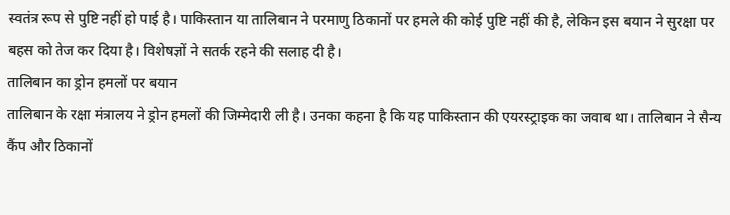स्वतंत्र रूप से पुष्टि नहीं हो पाई है। पाकिस्तान या तालिबान ने परमाणु ठिकानों पर हमले की कोई पुष्टि नहीं की है, लेकिन इस बयान ने सुरक्षा पर बहस को तेज कर दिया है। विशेषज्ञों ने सतर्क रहने की सलाह दी है।
तालिबान का ड्रोन हमलों पर बयान
तालिबान के रक्षा मंत्रालय ने ड्रोन हमलों की जिम्मेदारी ली है। उनका कहना है कि यह पाकिस्तान की एयरस्ट्राइक का जवाब था। तालिबान ने सैन्य कैंप और ठिकानों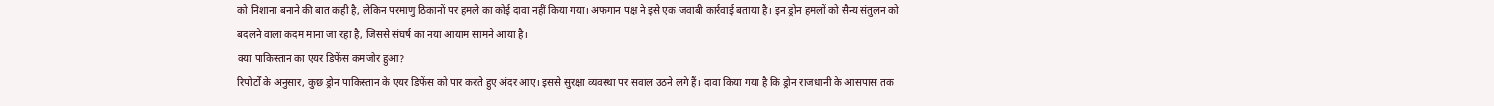को निशाना बनाने की बात कही है, लेकिन परमाणु ठिकानों पर हमले का कोई दावा नहीं किया गया। अफगान पक्ष ने इसे एक जवाबी कार्रवाई बताया है। इन ड्रोन हमलों को सैन्य संतुलन को बदलने वाला कदम माना जा रहा है, जिससे संघर्ष का नया आयाम सामने आया है।
क्या पाकिस्तान का एयर डिफेंस कमजोर हुआ?
रिपोर्टों के अनुसार, कुछ ड्रोन पाकिस्तान के एयर डिफेंस को पार करते हुए अंदर आए। इससे सुरक्षा व्यवस्था पर सवाल उठने लगे हैं। दावा किया गया है कि ड्रोन राजधानी के आसपास तक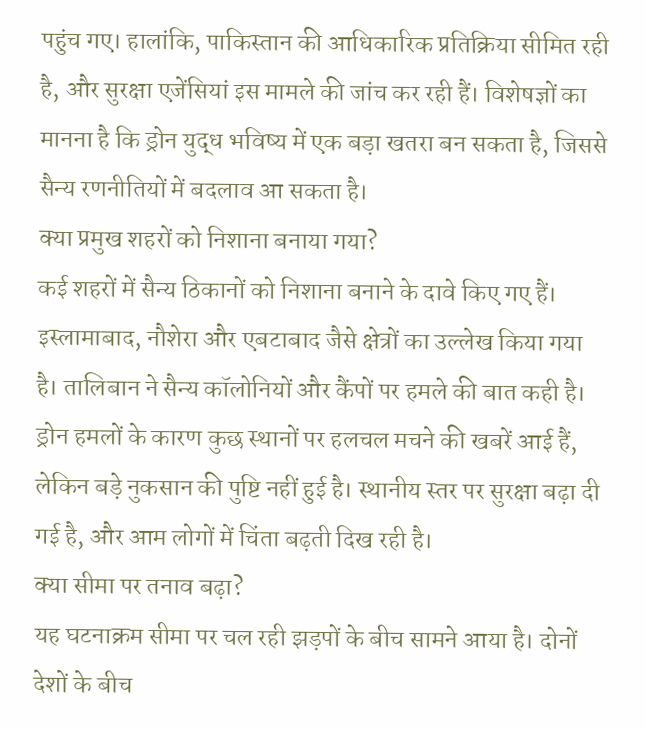पहुंच गए। हालांकि, पाकिस्तान की आधिकारिक प्रतिक्रिया सीमित रही है, और सुरक्षा एजेंसियां इस मामले की जांच कर रही हैं। विशेषज्ञों का मानना है कि ड्रोन युद्ध भविष्य में एक बड़ा खतरा बन सकता है, जिससे सैन्य रणनीतियों में बदलाव आ सकता है।
क्या प्रमुख शहरों को निशाना बनाया गया?
कई शहरों में सैन्य ठिकानों को निशाना बनाने के दावे किए गए हैं। इस्लामाबाद, नौशेरा और एबटाबाद जैसे क्षेत्रों का उल्लेख किया गया है। तालिबान ने सैन्य कॉलोनियों और कैंपों पर हमले की बात कही है। ड्रोन हमलों के कारण कुछ स्थानों पर हलचल मचने की खबरें आई हैं, लेकिन बड़े नुकसान की पुष्टि नहीं हुई है। स्थानीय स्तर पर सुरक्षा बढ़ा दी गई है, और आम लोगों में चिंता बढ़ती दिख रही है।
क्या सीमा पर तनाव बढ़ा?
यह घटनाक्रम सीमा पर चल रही झड़पों के बीच सामने आया है। दोनों देशों के बीच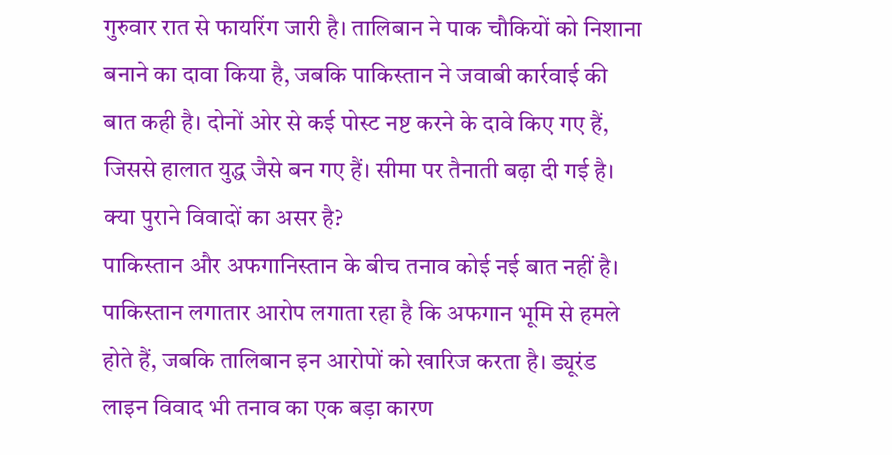गुरुवार रात से फायरिंग जारी है। तालिबान ने पाक चौकियों को निशाना बनाने का दावा किया है, जबकि पाकिस्तान ने जवाबी कार्रवाई की बात कही है। दोनों ओर से कई पोस्ट नष्ट करने के दावे किए गए हैं, जिससे हालात युद्ध जैसे बन गए हैं। सीमा पर तैनाती बढ़ा दी गई है।
क्या पुराने विवादों का असर है?
पाकिस्तान और अफगानिस्तान के बीच तनाव कोई नई बात नहीं है। पाकिस्तान लगातार आरोप लगाता रहा है कि अफगान भूमि से हमले होते हैं, जबकि तालिबान इन आरोपों को खारिज करता है। ड्यूरंड लाइन विवाद भी तनाव का एक बड़ा कारण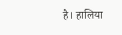है। हालिया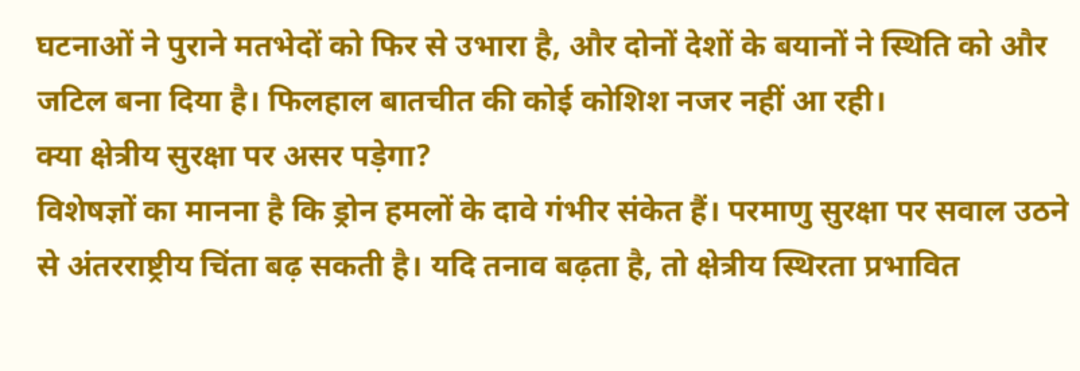घटनाओं ने पुराने मतभेदों को फिर से उभारा है, और दोनों देशों के बयानों ने स्थिति को और जटिल बना दिया है। फिलहाल बातचीत की कोई कोशिश नजर नहीं आ रही।
क्या क्षेत्रीय सुरक्षा पर असर पड़ेगा?
विशेषज्ञों का मानना है कि ड्रोन हमलों के दावे गंभीर संकेत हैं। परमाणु सुरक्षा पर सवाल उठने से अंतरराष्ट्रीय चिंता बढ़ सकती है। यदि तनाव बढ़ता है, तो क्षेत्रीय स्थिरता प्रभावित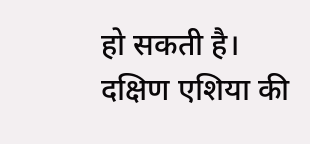हो सकती है। दक्षिण एशिया की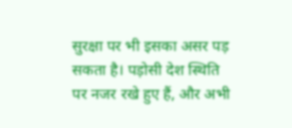सुरक्षा पर भी इसका असर पड़ सकता है। पड़ोसी देश स्थिति पर नजर रखे हुए हैं, और अभी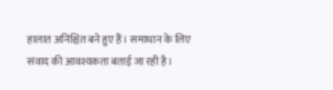हालात अनिश्चित बने हुए हैं। समाधान के लिए संवाद की आवश्यकता बताई जा रही है।